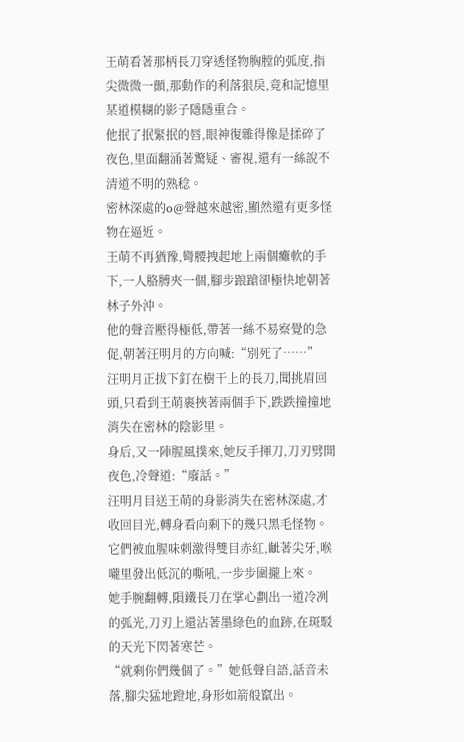王萌看著那柄長刀穿透怪物胸膛的弧度,指尖微微一顫,那動作的利落狠戾,竟和記憶里某道模糊的影子隱隱重合。
他抿了抿緊抿的唇,眼神復雜得像是揉碎了夜色,里面翻涌著驚疑、審視,還有一絲說不清道不明的熟稔。
密林深處的o@聲越來越密,顯然還有更多怪物在逼近。
王萌不再猶豫,彎腰拽起地上兩個癱軟的手下,一人胳膊夾一個,腳步踉蹌卻極快地朝著林子外沖。
他的聲音壓得極低,帶著一絲不易察覺的急促,朝著汪明月的方向喊:“別死了……”
汪明月正拔下釘在樹干上的長刀,聞挑眉回頭,只看到王萌裹挾著兩個手下,跌跌撞撞地消失在密林的陰影里。
身后,又一陣腥風撲來,她反手揮刀,刀刃劈開夜色,冷聲道:“廢話。”
汪明月目送王萌的身影消失在密林深處,才收回目光,轉身看向剩下的幾只黑毛怪物。它們被血腥味刺激得雙目赤紅,齜著尖牙,喉嚨里發出低沉的嘶吼,一步步圍攏上來。
她手腕翻轉,隕鐵長刀在掌心劃出一道冷冽的弧光,刀刃上還沾著墨綠色的血跡,在斑駁的天光下閃著寒芒。
“就剩你們幾個了。”她低聲自語,話音未落,腳尖猛地蹬地,身形如箭般竄出。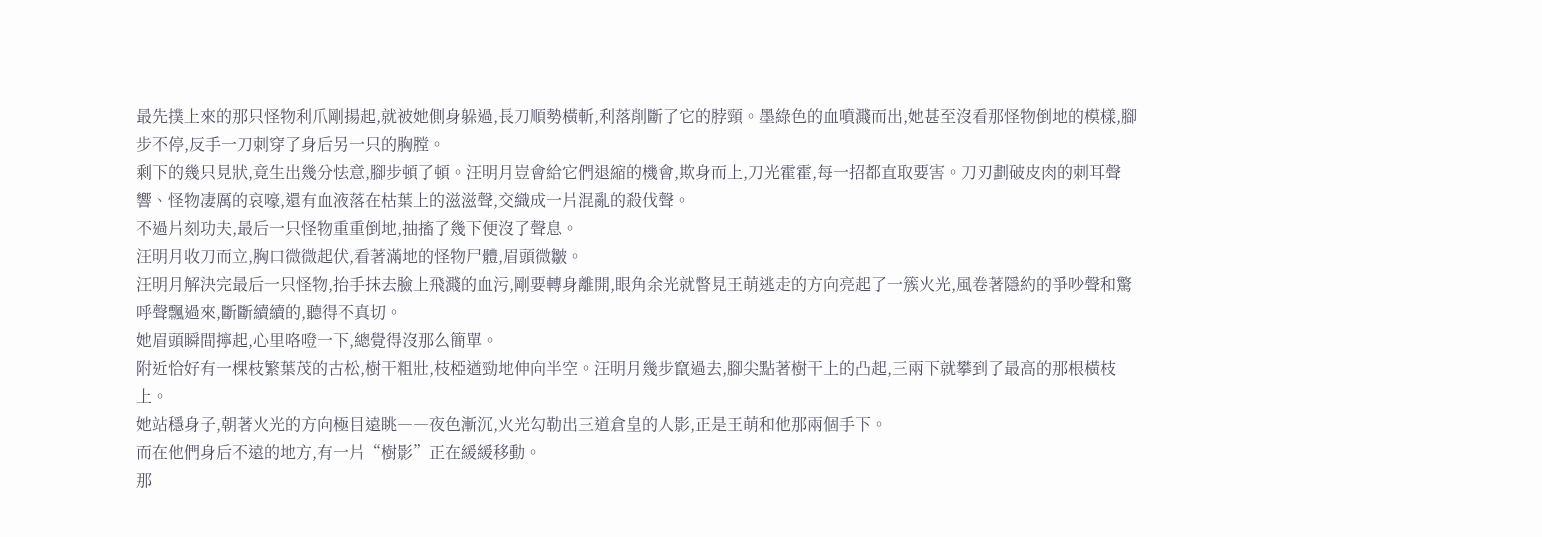最先撲上來的那只怪物利爪剛揚起,就被她側身躲過,長刀順勢橫斬,利落削斷了它的脖頸。墨綠色的血噴濺而出,她甚至沒看那怪物倒地的模樣,腳步不停,反手一刀刺穿了身后另一只的胸膛。
剩下的幾只見狀,竟生出幾分怯意,腳步頓了頓。汪明月豈會給它們退縮的機會,欺身而上,刀光霍霍,每一招都直取要害。刀刃劃破皮肉的刺耳聲響、怪物凄厲的哀嚎,還有血液落在枯葉上的滋滋聲,交織成一片混亂的殺伐聲。
不過片刻功夫,最后一只怪物重重倒地,抽搐了幾下便沒了聲息。
汪明月收刀而立,胸口微微起伏,看著滿地的怪物尸體,眉頭微皺。
汪明月解決完最后一只怪物,抬手抹去臉上飛濺的血污,剛要轉身離開,眼角余光就瞥見王萌逃走的方向亮起了一簇火光,風卷著隱約的爭吵聲和驚呼聲飄過來,斷斷續續的,聽得不真切。
她眉頭瞬間擰起,心里咯噔一下,總覺得沒那么簡單。
附近恰好有一棵枝繁葉茂的古松,樹干粗壯,枝椏遒勁地伸向半空。汪明月幾步竄過去,腳尖點著樹干上的凸起,三兩下就攀到了最高的那根橫枝上。
她站穩身子,朝著火光的方向極目遠眺――夜色漸沉,火光勾勒出三道倉皇的人影,正是王萌和他那兩個手下。
而在他們身后不遠的地方,有一片“樹影”正在緩緩移動。
那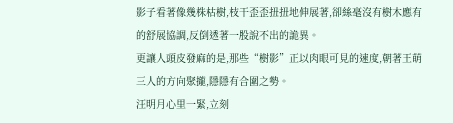影子看著像幾株枯樹,枝干歪歪扭扭地伸展著,卻絲毫沒有樹木應有的舒展協調,反倒透著一股說不出的詭異。
更讓人頭皮發麻的是,那些“樹影”正以肉眼可見的速度,朝著王萌三人的方向聚攏,隱隱有合圍之勢。
汪明月心里一緊,立刻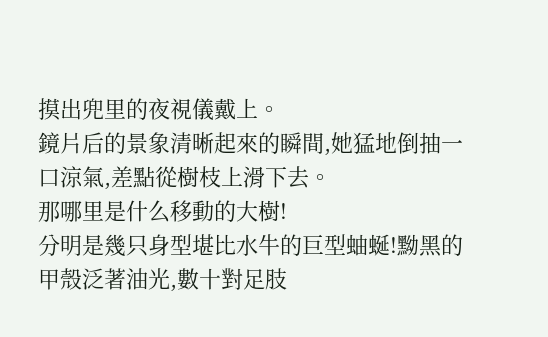摸出兜里的夜視儀戴上。
鏡片后的景象清晰起來的瞬間,她猛地倒抽一口涼氣,差點從樹枝上滑下去。
那哪里是什么移動的大樹!
分明是幾只身型堪比水牛的巨型蚰蜒!黝黑的甲殼泛著油光,數十對足肢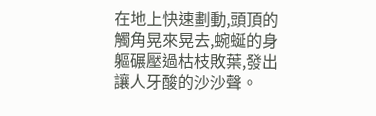在地上快速劃動,頭頂的觸角晃來晃去,蜿蜒的身軀碾壓過枯枝敗葉,發出讓人牙酸的沙沙聲。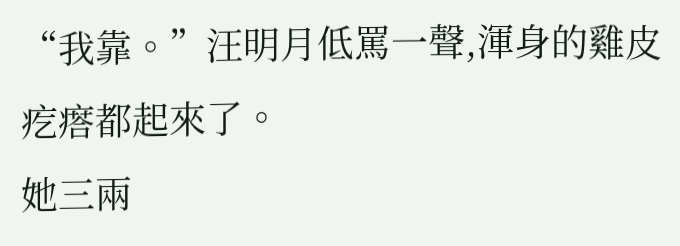“我靠。”汪明月低罵一聲,渾身的雞皮疙瘩都起來了。
她三兩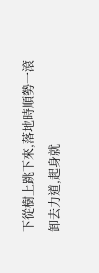下從樹上跳下來,落地時順勢一滾卸去力道,起身就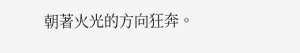朝著火光的方向狂奔。